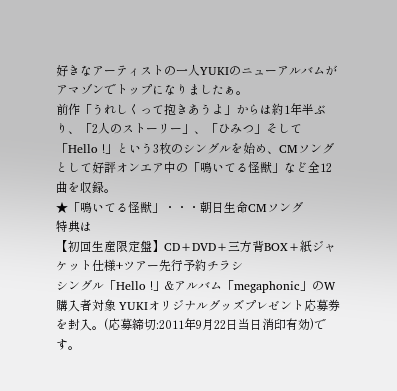好きなアーティストの一人YUKIのニューアルバムがアマゾンでトップになりましたぁ。
前作「うれしくって抱きあうよ」からは約1年半ぶり、「2人のストーリー」、「ひみつ」そして「Hello !」という3枚のシングルを始め、CMソングとして好評オンエア中の「鳴いてる怪獣」など全12曲を収録。
★「鳴いてる怪獣」・・・朝日生命CMソング
特典は
【初回生産限定盤】CD+DVD+三方背BOX+紙ジャケット仕様+ツアー先行予約チラシ
シングル「Hello !」&アルバム「megaphonic」のW購入者対象 YUKIオリジナルグッズプレゼント応募券を封入。(応募締切:2011年9月22日当日消印有効)です。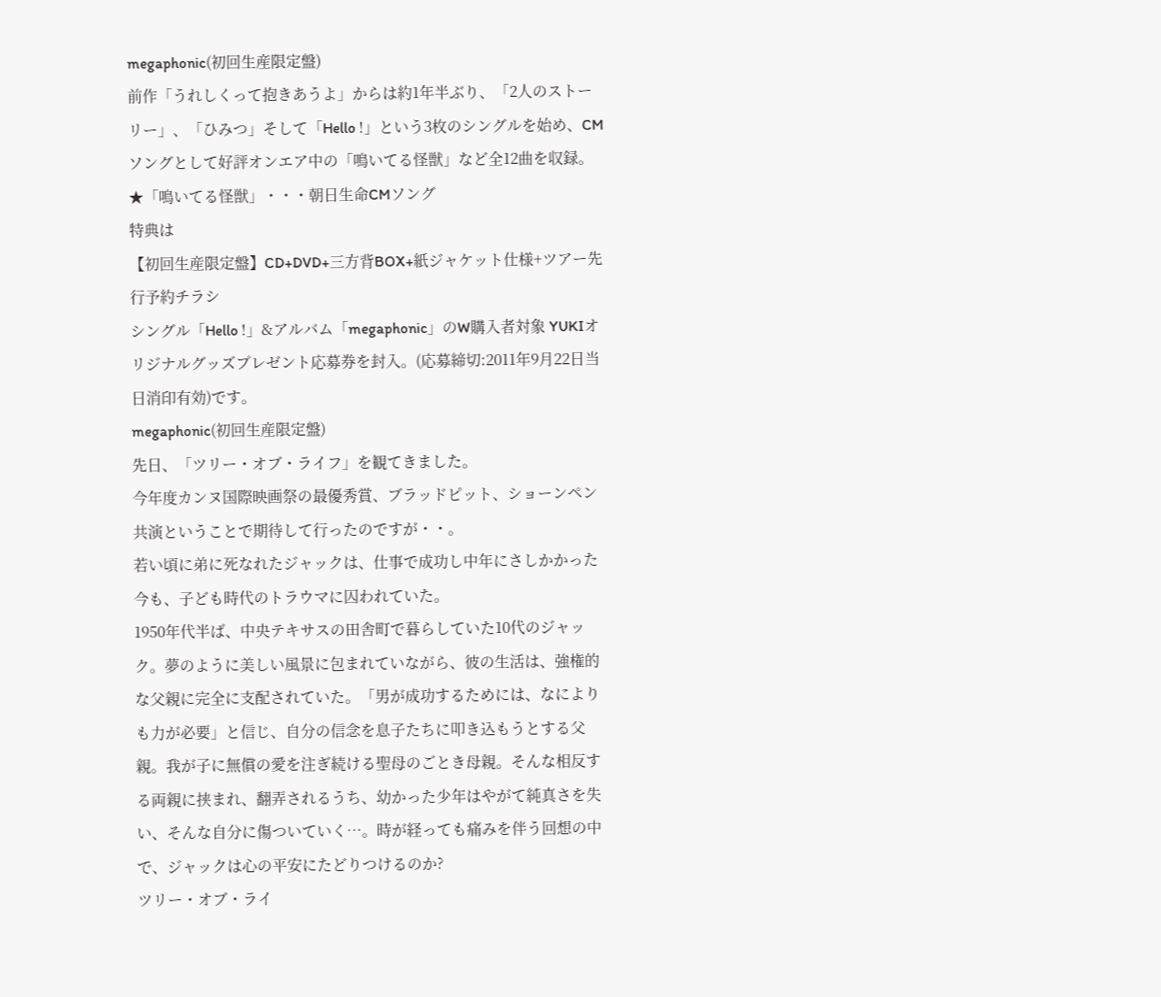megaphonic(初回生産限定盤)
前作「うれしくって抱きあうよ」からは約1年半ぶり、「2人のストーリー」、「ひみつ」そして「Hello !」という3枚のシングルを始め、CMソングとして好評オンエア中の「鳴いてる怪獣」など全12曲を収録。
★「鳴いてる怪獣」・・・朝日生命CMソング
特典は
【初回生産限定盤】CD+DVD+三方背BOX+紙ジャケット仕様+ツアー先行予約チラシ
シングル「Hello !」&アルバム「megaphonic」のW購入者対象 YUKIオリジナルグッズプレゼント応募券を封入。(応募締切:2011年9月22日当日消印有効)です。
megaphonic(初回生産限定盤)
先日、「ツリー・オブ・ライフ」を観てきました。
今年度カンヌ国際映画祭の最優秀賞、ブラッドピット、ショーンペン共演ということで期待して行ったのですが・・。
若い頃に弟に死なれたジャックは、仕事で成功し中年にさしかかった今も、子ども時代のトラウマに囚われていた。
1950年代半ば、中央テキサスの田舎町で暮らしていた10代のジャック。夢のように美しい風景に包まれていながら、彼の生活は、強権的な父親に完全に支配されていた。「男が成功するためには、なによりも力が必要」と信じ、自分の信念を息子たちに叩き込もうとする父親。我が子に無償の愛を注ぎ続ける聖母のごとき母親。そんな相反する両親に挟まれ、翻弄されるうち、幼かった少年はやがて純真さを失い、そんな自分に傷ついていく…。時が経っても痛みを伴う回想の中で、ジャックは心の平安にたどりつけるのか?
ツリー・オブ・ライ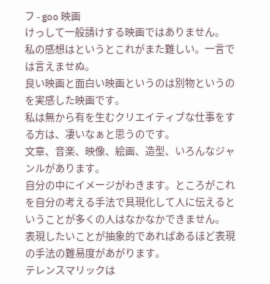フ - goo 映画
けっして一般請けする映画ではありません。
私の感想はというとこれがまた難しい。一言では言えませぬ。
良い映画と面白い映画というのは別物というのを実感した映画です。
私は無から有を生むクリエイティブな仕事をする方は、凄いなぁと思うのです。
文章、音楽、映像、絵画、造型、いろんなジャンルがあります。
自分の中にイメージがわきます。ところがこれを自分の考える手法で具現化して人に伝えるということが多くの人はなかなかできません。
表現したいことが抽象的であればあるほど表現の手法の難易度があがります。
テレンスマリックは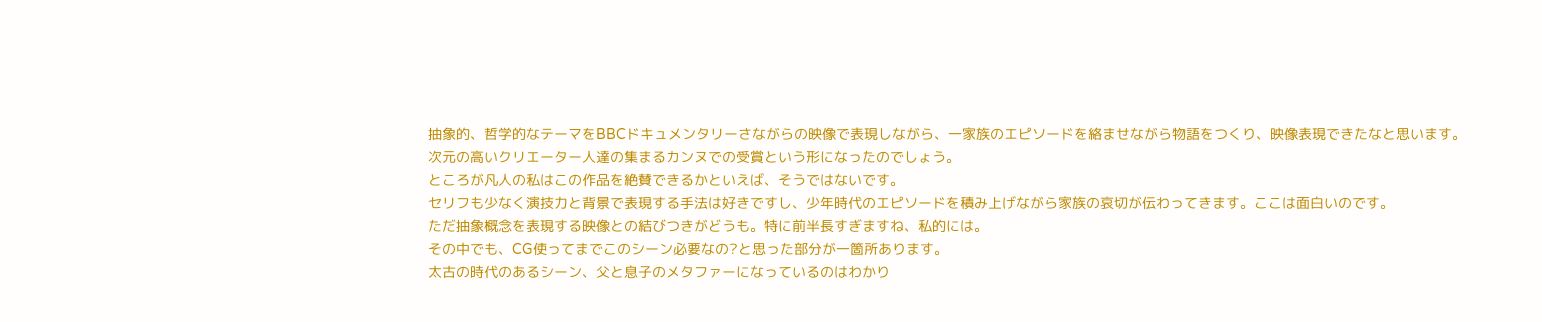抽象的、哲学的なテーマをBBCドキュメンタリーさながらの映像で表現しながら、一家族のエピソードを絡ませながら物語をつくり、映像表現できたなと思います。
次元の高いクリエーター人達の集まるカンヌでの受賞という形になったのでしょう。
ところが凡人の私はこの作品を絶賛できるかといえば、そうではないです。
セリフも少なく演技力と背景で表現する手法は好きですし、少年時代のエピソードを積み上げながら家族の哀切が伝わってきます。ここは面白いのです。
ただ抽象概念を表現する映像との結びつきがどうも。特に前半長すぎますね、私的には。
その中でも、CG使ってまでこのシーン必要なの?と思った部分が一箇所あります。
太古の時代のあるシーン、父と息子のメタファーになっているのはわかり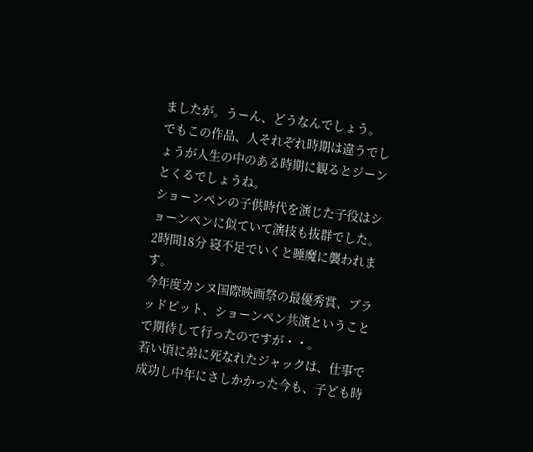ましたが。うーん、どうなんでしょう。
でもこの作品、人それぞれ時期は違うでしょうが人生の中のある時期に観るとジーンとくるでしょうね。
ショーンペンの子供時代を演じた子役はショーンペンに似ていて演技も抜群でした。
2時間18分 寝不足でいくと睡魔に襲われます。
今年度カンヌ国際映画祭の最優秀賞、ブラッドピット、ショーンペン共演ということで期待して行ったのですが・・。
若い頃に弟に死なれたジャックは、仕事で成功し中年にさしかかった今も、子ども時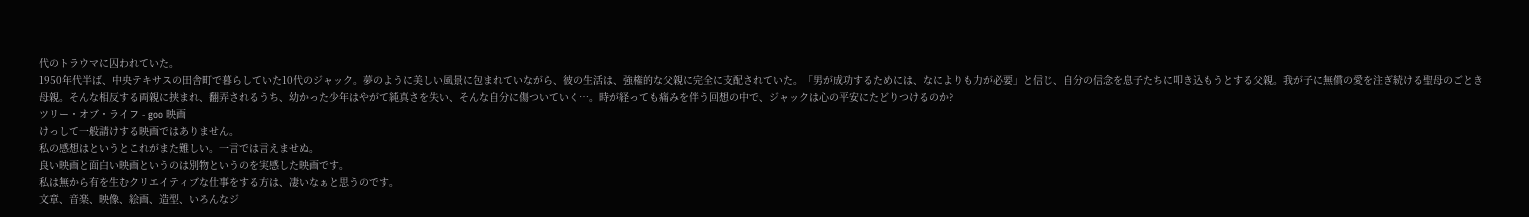代のトラウマに囚われていた。
1950年代半ば、中央テキサスの田舎町で暮らしていた10代のジャック。夢のように美しい風景に包まれていながら、彼の生活は、強権的な父親に完全に支配されていた。「男が成功するためには、なによりも力が必要」と信じ、自分の信念を息子たちに叩き込もうとする父親。我が子に無償の愛を注ぎ続ける聖母のごとき母親。そんな相反する両親に挟まれ、翻弄されるうち、幼かった少年はやがて純真さを失い、そんな自分に傷ついていく…。時が経っても痛みを伴う回想の中で、ジャックは心の平安にたどりつけるのか?
ツリー・オブ・ライフ - goo 映画
けっして一般請けする映画ではありません。
私の感想はというとこれがまた難しい。一言では言えませぬ。
良い映画と面白い映画というのは別物というのを実感した映画です。
私は無から有を生むクリエイティブな仕事をする方は、凄いなぁと思うのです。
文章、音楽、映像、絵画、造型、いろんなジ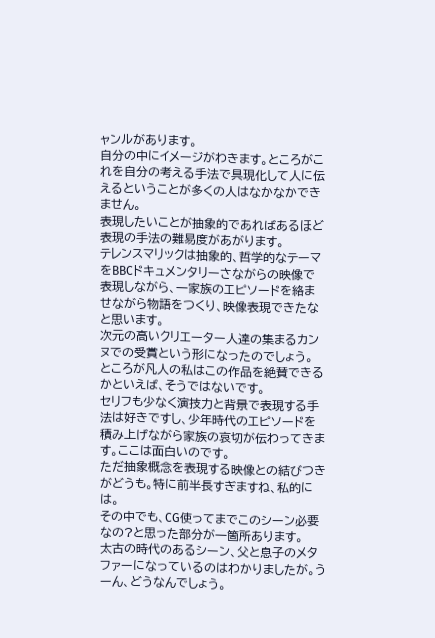ャンルがあります。
自分の中にイメージがわきます。ところがこれを自分の考える手法で具現化して人に伝えるということが多くの人はなかなかできません。
表現したいことが抽象的であればあるほど表現の手法の難易度があがります。
テレンスマリックは抽象的、哲学的なテーマをBBCドキュメンタリーさながらの映像で表現しながら、一家族のエピソードを絡ませながら物語をつくり、映像表現できたなと思います。
次元の高いクリエーター人達の集まるカンヌでの受賞という形になったのでしょう。
ところが凡人の私はこの作品を絶賛できるかといえば、そうではないです。
セリフも少なく演技力と背景で表現する手法は好きですし、少年時代のエピソードを積み上げながら家族の哀切が伝わってきます。ここは面白いのです。
ただ抽象概念を表現する映像との結びつきがどうも。特に前半長すぎますね、私的には。
その中でも、CG使ってまでこのシーン必要なの?と思った部分が一箇所あります。
太古の時代のあるシーン、父と息子のメタファーになっているのはわかりましたが。うーん、どうなんでしょう。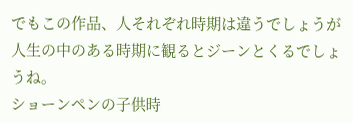でもこの作品、人それぞれ時期は違うでしょうが人生の中のある時期に観るとジーンとくるでしょうね。
ショーンペンの子供時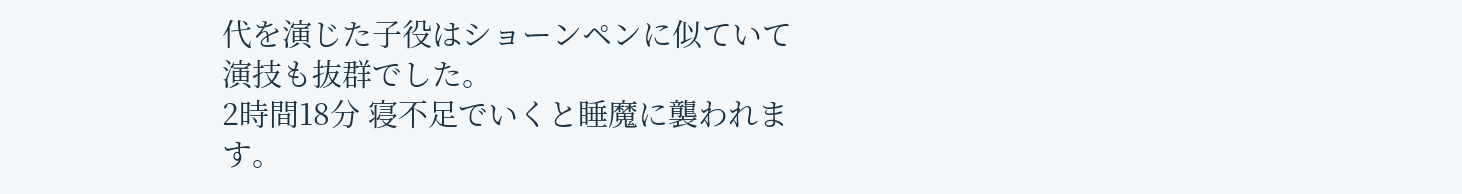代を演じた子役はショーンペンに似ていて演技も抜群でした。
2時間18分 寝不足でいくと睡魔に襲われます。